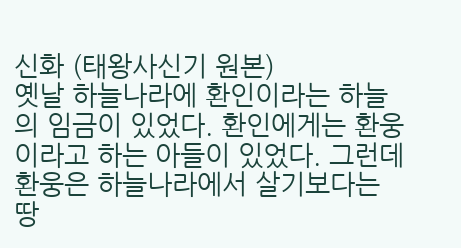신화 (태왕사신기 원본)
옛날 하늘나라에 환인이라는 하늘의 임금이 있었다. 환인에게는 환웅이라고 하는 아들이 있었다. 그런데 환웅은 하늘나라에서 살기보다는 땅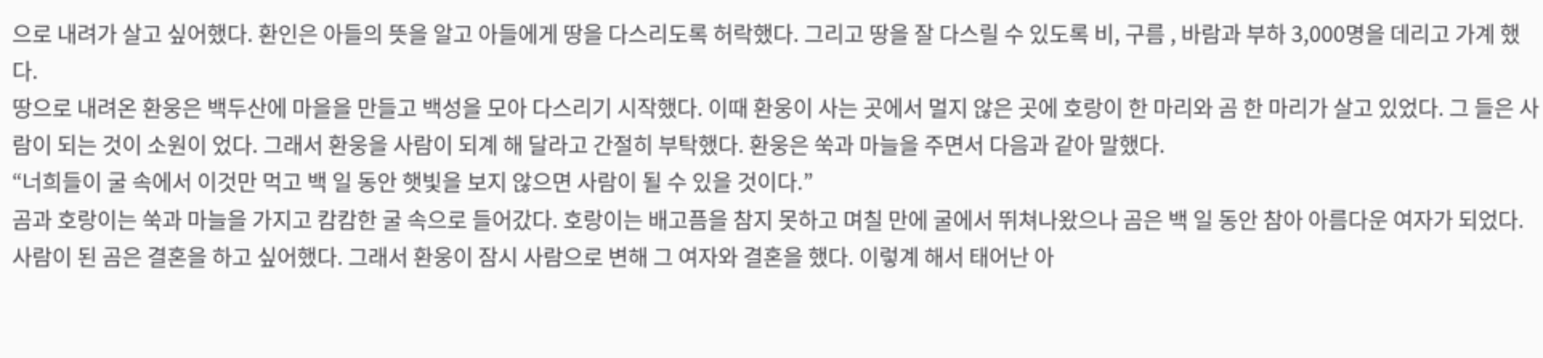으로 내려가 살고 싶어했다. 환인은 아들의 뜻을 알고 아들에게 땅을 다스리도록 허락했다. 그리고 땅을 잘 다스릴 수 있도록 비, 구름 , 바람과 부하 3,000명을 데리고 가계 했다.
땅으로 내려온 환웅은 백두산에 마을을 만들고 백성을 모아 다스리기 시작했다. 이때 환웅이 사는 곳에서 멀지 않은 곳에 호랑이 한 마리와 곰 한 마리가 살고 있었다. 그 들은 사람이 되는 것이 소원이 었다. 그래서 환웅을 사람이 되계 해 달라고 간절히 부탁했다. 환웅은 쑥과 마늘을 주면서 다음과 같아 말했다.
“너희들이 굴 속에서 이것만 먹고 백 일 동안 햇빛을 보지 않으면 사람이 될 수 있을 것이다.”
곰과 호랑이는 쑥과 마늘을 가지고 캄캄한 굴 속으로 들어갔다. 호랑이는 배고픔을 참지 못하고 며칠 만에 굴에서 뛰쳐나왔으나 곰은 백 일 동안 참아 아름다운 여자가 되었다.
사람이 된 곰은 결혼을 하고 싶어했다. 그래서 환웅이 잠시 사람으로 변해 그 여자와 결혼을 했다. 이렇계 해서 태어난 아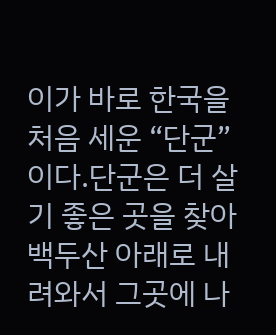이가 바로 한국을 처음 세운 “단군”이다.단군은 더 살기 좋은 곳을 찾아 백두산 아래로 내려와서 그곳에 나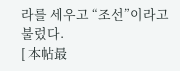라를 세우고 “조선”이라고 불렀다.
[ 本帖最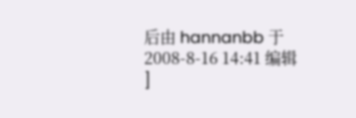后由 hannanbb 于 2008-8-16 14:41 编辑 ]